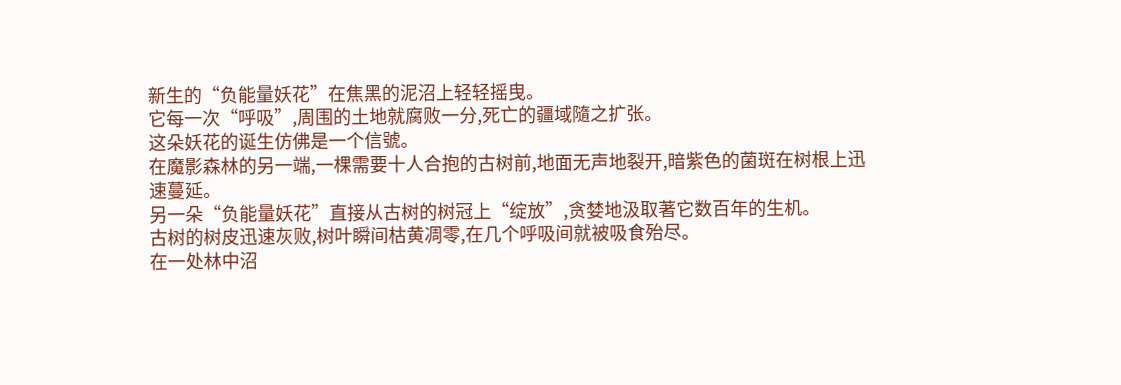新生的“负能量妖花”在焦黑的泥沼上轻轻摇曳。
它每一次“呼吸”,周围的土地就腐败一分,死亡的疆域隨之扩张。
这朵妖花的诞生仿佛是一个信號。
在魔影森林的另一端,一棵需要十人合抱的古树前,地面无声地裂开,暗紫色的菌斑在树根上迅速蔓延。
另一朵“负能量妖花”直接从古树的树冠上“绽放”,贪婪地汲取著它数百年的生机。
古树的树皮迅速灰败,树叶瞬间枯黄凋零,在几个呼吸间就被吸食殆尽。
在一处林中沼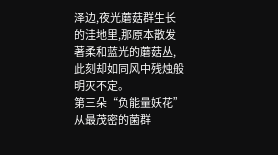泽边,夜光蘑菇群生长的洼地里,那原本散发著柔和蓝光的蘑菇丛,此刻却如同风中残烛般明灭不定。
第三朵“负能量妖花”从最茂密的菌群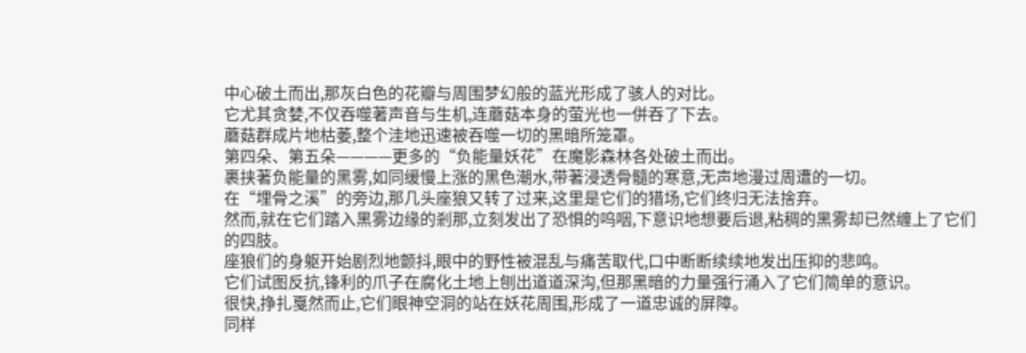中心破土而出,那灰白色的花瓣与周围梦幻般的蓝光形成了骇人的对比。
它尤其贪婪,不仅吞噬著声音与生机,连蘑菇本身的萤光也一併吞了下去。
蘑菇群成片地枯萎,整个洼地迅速被吞噬一切的黑暗所笼罩。
第四朵、第五朵————更多的“负能量妖花”在魔影森林各处破土而出。
裹挟著负能量的黑雾,如同缓慢上涨的黑色潮水,带著浸透骨髓的寒意,无声地漫过周遭的一切。
在“埋骨之溪”的旁边,那几头座狼又转了过来,这里是它们的猎场,它们终归无法捨弃。
然而,就在它们踏入黑雾边缘的剎那,立刻发出了恐惧的呜咽,下意识地想要后退,粘稠的黑雾却已然缠上了它们的四肢。
座狼们的身躯开始剧烈地颤抖,眼中的野性被混乱与痛苦取代,口中断断续续地发出压抑的悲鸣。
它们试图反抗,锋利的爪子在腐化土地上刨出道道深沟,但那黑暗的力量强行涌入了它们简单的意识。
很快,挣扎戛然而止,它们眼神空洞的站在妖花周围,形成了一道忠诚的屏障。
同样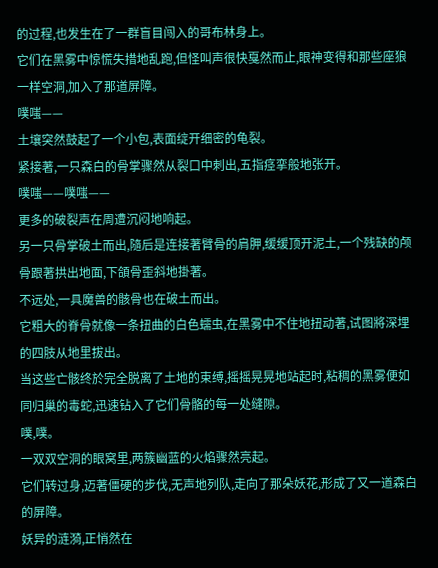的过程,也发生在了一群盲目闯入的哥布林身上。
它们在黑雾中惊慌失措地乱跑,但怪叫声很快戛然而止,眼神变得和那些座狼一样空洞,加入了那道屏障。
噗嗤——
土壤突然鼓起了一个小包,表面绽开细密的龟裂。
紧接著,一只森白的骨掌骤然从裂口中刺出,五指痉挛般地张开。
噗嗤——噗嗤——
更多的破裂声在周遭沉闷地响起。
另一只骨掌破土而出,隨后是连接著臂骨的肩胛,缓缓顶开泥土,一个残缺的颅骨跟著拱出地面,下頜骨歪斜地掛著。
不远处,一具魔兽的骸骨也在破土而出。
它粗大的脊骨就像一条扭曲的白色蠕虫,在黑雾中不住地扭动著,试图將深埋的四肢从地里拔出。
当这些亡骸终於完全脱离了土地的束缚,摇摇晃晃地站起时,粘稠的黑雾便如同归巢的毒蛇,迅速钻入了它们骨骼的每一处缝隙。
噗,噗。
一双双空洞的眼窝里,两簇幽蓝的火焰骤然亮起。
它们转过身,迈著僵硬的步伐,无声地列队,走向了那朵妖花,形成了又一道森白的屏障。
妖异的涟漪,正悄然在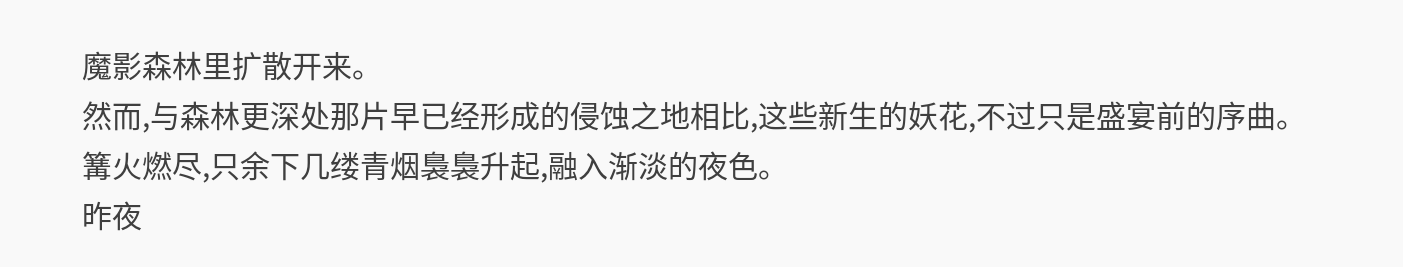魔影森林里扩散开来。
然而,与森林更深处那片早已经形成的侵蚀之地相比,这些新生的妖花,不过只是盛宴前的序曲。
篝火燃尽,只余下几缕青烟裊裊升起,融入渐淡的夜色。
昨夜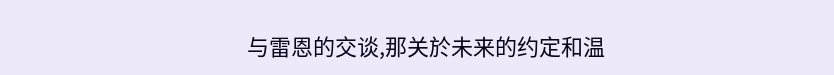与雷恩的交谈,那关於未来的约定和温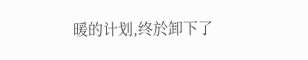暖的计划,终於卸下了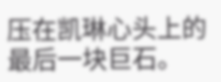压在凯琳心头上的最后一块巨石。